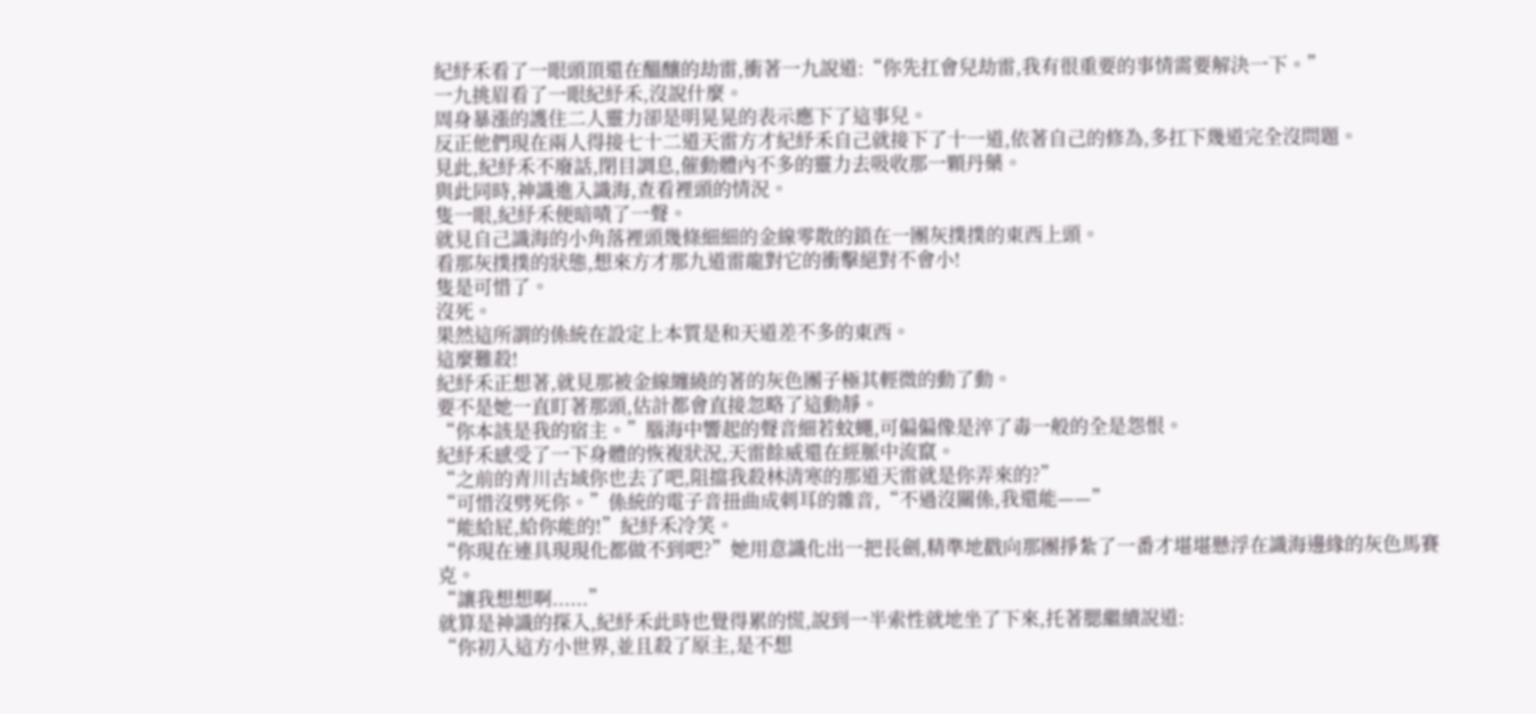紀紓禾看了一眼頭頂還在醞釀的劫雷,衝著一九說道:“你先扛會兒劫雷,我有很重要的事情需要解決一下。”
一九挑眉看了一眼紀紓禾,沒說什麼。
周身暴漲的護住二人靈力卻是明晃晃的表示應下了這事兒。
反正他們現在兩人得接七十二道天雷方才紀紓禾自己就接下了十一道,依著自己的修為,多扛下幾道完全沒問題。
見此,紀紓禾不廢話,閉目調息,催動體內不多的靈力去吸收那一顆丹藥。
與此同時,神識進入識海,查看裡頭的情況。
隻一眼,紀紓禾便暗嘖了一聲。
就見自己識海的小角落裡頭幾條細細的金線零散的鎖在一團灰撲撲的東西上頭。
看那灰撲撲的狀態,想來方才那九道雷龍對它的衝擊絕對不會小!
隻是可惜了。
沒死。
果然這所謂的係統在設定上本質是和天道差不多的東西。
這麼難殺!
紀紓禾正想著,就見那被金線纏繞的著的灰色團子極其輕微的動了動。
要不是她一直盯著那頭,估計都會直接忽略了這動靜。
“你本該是我的宿主。”腦海中響起的聲音細若蚊蠅,可偏偏像是淬了毒一般的全是怨恨。
紀紓禾感受了一下身體的恢複狀況,天雷餘威還在經脈中流竄。
“之前的青川古域你也去了吧,阻擋我殺林清寒的那道天雷就是你弄來的?”
“可惜沒劈死你。”係統的電子音扭曲成刺耳的雜音,“不過沒關係,我還能——”
“能給屁,給你能的!”紀紓禾冷笑。
“你現在連具現現化都做不到吧?”她用意識化出一把長劍,精準地戳向那團掙紮了一番才堪堪懸浮在識海邊緣的灰色馬賽克。
“讓我想想啊......”
就算是神識的探入,紀紓禾此時也覺得累的慌,說到一半索性就地坐了下來,托著腮繼續說道:
“你初入這方小世界,並且殺了原主,是不想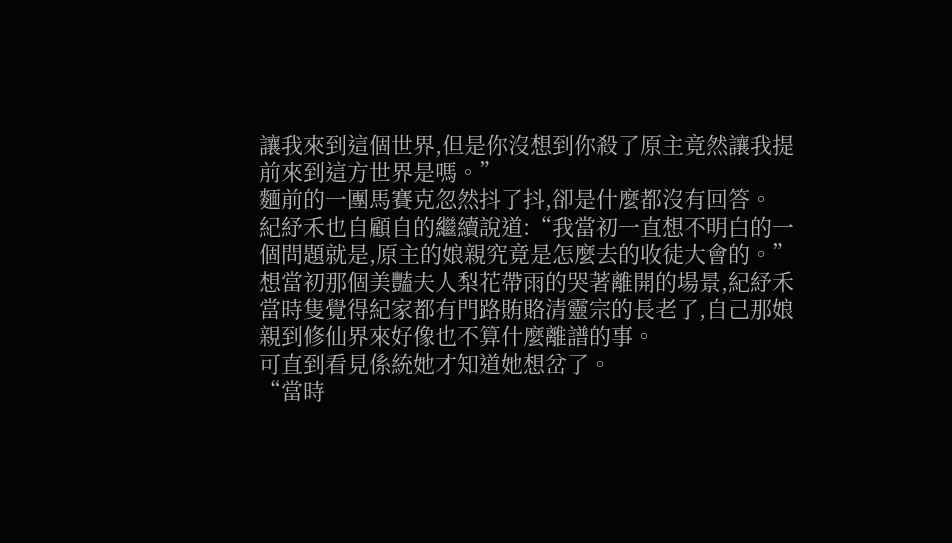讓我來到這個世界,但是你沒想到你殺了原主竟然讓我提前來到這方世界是嗎。”
麵前的一團馬賽克忽然抖了抖,卻是什麼都沒有回答。
紀紓禾也自顧自的繼續說道:“我當初一直想不明白的一個問題就是,原主的娘親究竟是怎麼去的收徒大會的。”
想當初那個美豔夫人梨花帶雨的哭著離開的場景,紀紓禾當時隻覺得紀家都有門路賄賂清靈宗的長老了,自己那娘親到修仙界來好像也不算什麼離譜的事。
可直到看見係統她才知道她想岔了。
“當時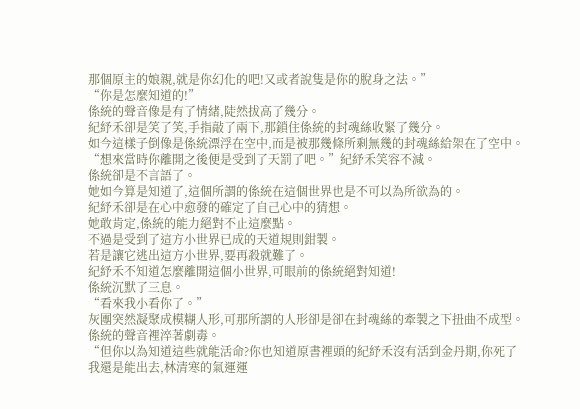那個原主的娘親,就是你幻化的吧!又或者說隻是你的脫身之法。”
“你是怎麼知道的!”
係統的聲音像是有了情緒,陡然拔高了幾分。
紀紓禾卻是笑了笑,手指敲了兩下,那鎖住係統的封魂絲收緊了幾分。
如今這樣子倒像是係統漂浮在空中,而是被那幾條所剩無幾的封魂絲給架在了空中。
“想來當時你離開之後便是受到了天罰了吧。”紀紓禾笑容不減。
係統卻是不言語了。
她如今算是知道了,這個所謂的係統在這個世界也是不可以為所欲為的。
紀紓禾卻是在心中愈發的確定了自己心中的猜想。
她敢肯定,係統的能力絕對不止這麼點。
不過是受到了這方小世界已成的天道規則鉗製。
若是讓它逃出這方小世界,要再殺就難了。
紀紓禾不知道怎麼離開這個小世界,可眼前的係統絕對知道!
係統沉默了三息。
“看來我小看你了。”
灰團突然凝聚成模糊人形,可那所謂的人形卻是卻在封魂絲的牽製之下扭曲不成型。
係統的聲音裡淬著劇毒。
“但你以為知道這些就能活命?你也知道原書裡頭的紀紓禾沒有活到金丹期,你死了我還是能出去,林清寒的氣運運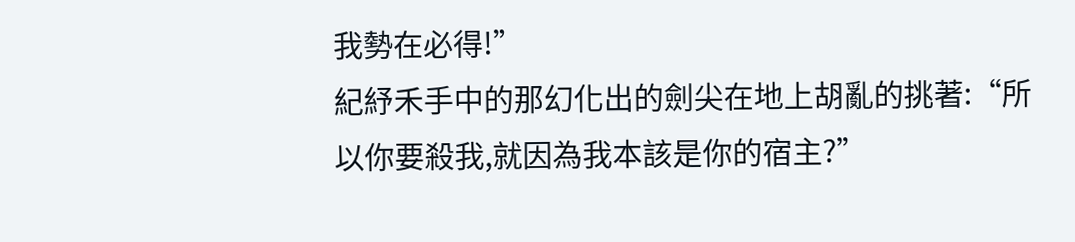我勢在必得!”
紀紓禾手中的那幻化出的劍尖在地上胡亂的挑著:“所以你要殺我,就因為我本該是你的宿主?”